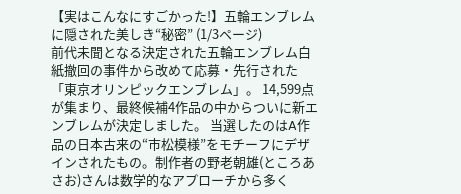【実はこんなにすごかった!】五輪エンブレムに隠された美しき“秘密” (1/3ページ)
前代未聞となる決定された五輪エンブレム白紙撤回の事件から改めて応募・先行された「東京オリンピックエンブレム」。 14,599点が集まり、最終候補4作品の中からついに新エンブレムが決定しました。 当選したのはA作品の日本古来の“市松模様”をモチーフにデザインされたもの。制作者の野老朝雄(ところあさお)さんは数学的なアプローチから多く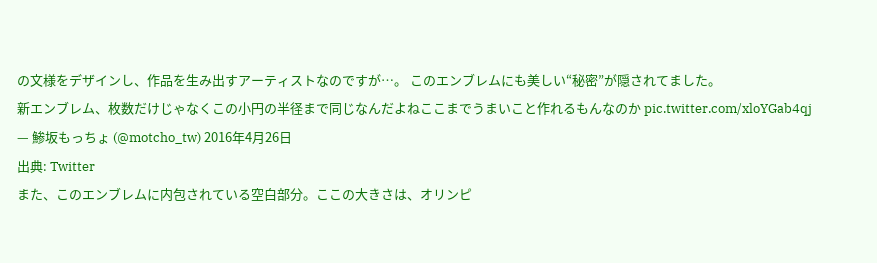の文様をデザインし、作品を生み出すアーティストなのですが…。 このエンブレムにも美しい“秘密”が隠されてました。
新エンブレム、枚数だけじゃなくこの小円の半径まで同じなんだよねここまでうまいこと作れるもんなのか pic.twitter.com/xloYGab4qj
— 鯵坂もっちょ (@motcho_tw) 2016年4月26日
出典: Twitter
また、このエンブレムに内包されている空白部分。ここの大きさは、オリンピ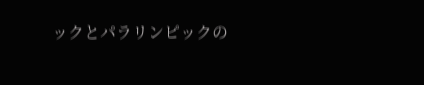ックとパラリンピックの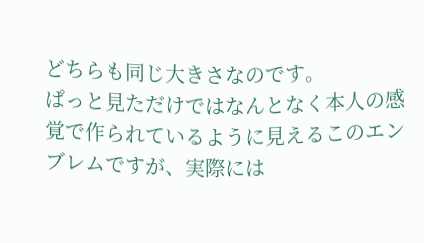どちらも同じ大きさなのです。
ぱっと見ただけではなんとなく本人の感覚で作られているように見えるこのエンブレムですが、実際には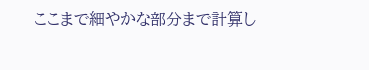ここまで細やかな部分まで計算し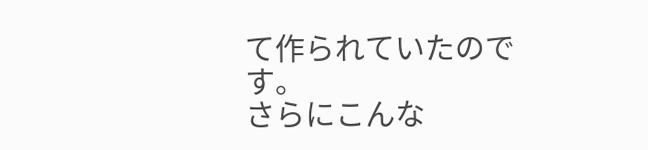て作られていたのです。
さらにこんな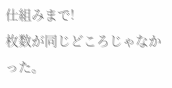仕組みまで!
枚数が同じどころじゃなかった。